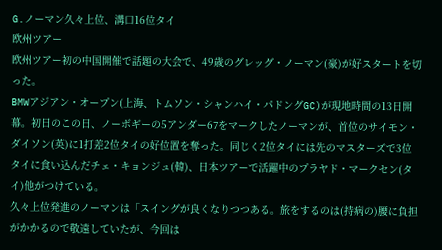G.ノーマン久々上位、溝口16位タイ
欧州ツアー
欧州ツアー初の中国開催で話題の大会で、49歳のグレッグ・ノーマン(豪)が好スタートを切った。
BMWアジアン・オープン(上海、トムソン・シャンハイ・パドングGC)が現地時間の13日開幕。初日のこの日、ノーボギーの5アンダー67をマークしたノーマンが、首位のサイモン・ダイソン(英)に1打差2位タイの好位置を奪った。同じく2位タイには先のマスターズで3位タイに食い込んだチェ・キョンジュ(韓)、日本ツアーで活躍中のプラヤド・マークセン(タイ)他がつけている。
久々上位発進のノーマンは「スイングが良くなりつつある。旅をするのは(持病の)腰に負担がかかるので敬遠していたが、今回は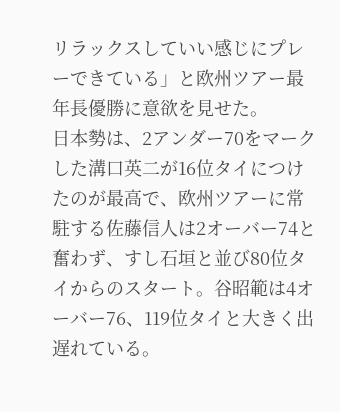リラックスしていい感じにプレーできている」と欧州ツアー最年長優勝に意欲を見せた。
日本勢は、2アンダー70をマークした溝口英二が16位タイにつけたのが最高で、欧州ツアーに常駐する佐藤信人は2オーバー74と奮わず、すし石垣と並び80位タイからのスタート。谷昭範は4オーバー76、119位タイと大きく出遅れている。